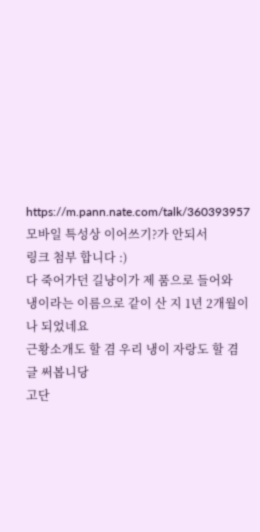https://m.pann.nate.com/talk/360393957
모바일 특성상 이어쓰기?가 안되서
링크 첨부 합니다 :)
다 죽어가던 길냥이가 제 품으로 들어와
냉이라는 이름으로 같이 산 지 1년 2개월이나 되었네요
근황소개도 할 겸 우리 냉이 자랑도 할 겸 글 써봅니당
고단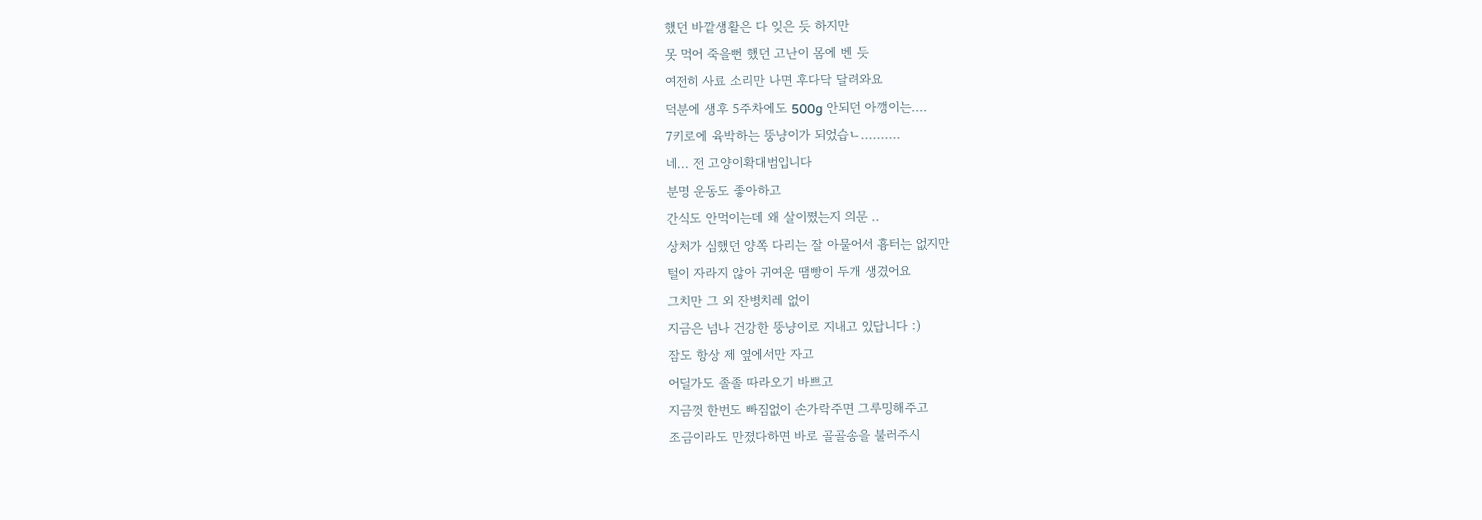했던 바깥생활은 다 잊은 듯 하지만
못 먹어 죽을뻔 했던 고난이 몸에 벤 듯
여전히 사료 소리만 나면 후다닥 달려와요
덕분에 생후 5주차에도 500g 안되던 아깽이는....
7키로에 육박하는 뚱냥이가 되었습ㄴ..........
네... 전 고양이확대범입니다
분명 운동도 좋아하고
간식도 안먹이는데 왜 살이쪘는지 의문 ..
상처가 심했던 양쪽 다리는 잘 아물어서 흉터는 없지만
털이 자라지 않아 귀여운 땜빵이 두개 생겼어요
그치만 그 외 잔병치레 없이
지금은 넘나 건강한 뚱냥이로 지내고 있답니다 :)
잠도 항상 제 옆에서만 자고
어딜가도 졸졸 따라오기 바쁘고
지금껏 한번도 빠짐없이 손가락주면 그루밍해주고
조금이라도 만졌다하면 바로 골골송을 불러주시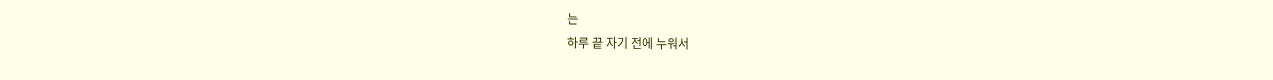는
하루 끝 자기 전에 누워서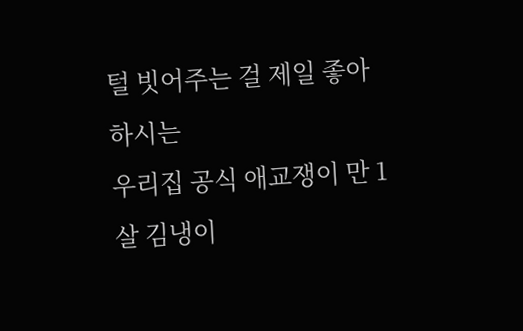털 빗어주는 걸 제일 좋아하시는
우리집 공식 애교쟁이 만 1살 김냉이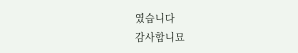였습니다
감사합니묘